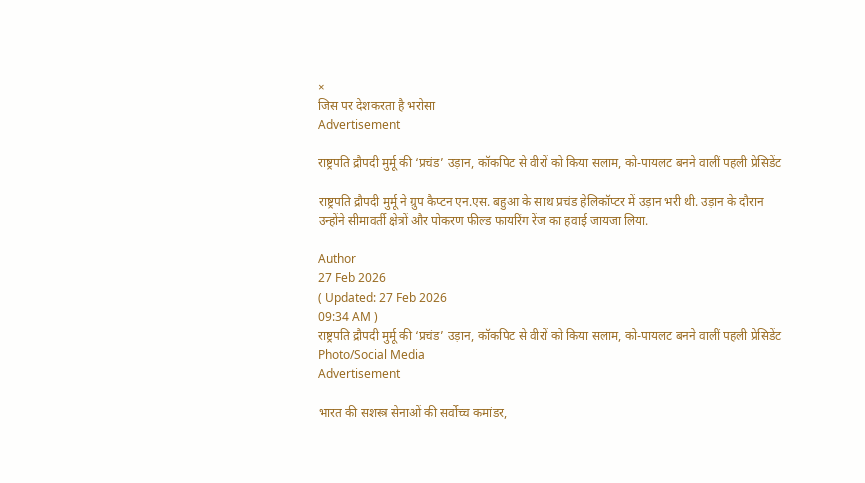×
जिस पर देशकरता है भरोसा
Advertisement

राष्ट्रपति द्रौपदी मुर्मू की ‘प्रचंड’ उड़ान, कॉकपिट से वीरों को किया सलाम, को-पायलट बनने वालीं पहली प्रेसिडेंट

राष्ट्रपति द्रौपदी मुर्मू ने ग्रुप कैप्टन एन.एस. बहुआ के साथ प्रचंड हेलिकॉप्टर में उड़ान भरी थी. उड़ान के दौरान उन्होंने सीमावर्ती क्षेत्रों और पोकरण फील्ड फायरिंग रेंज का हवाई जायजा लिया.

Author
27 Feb 2026
( Updated: 27 Feb 2026
09:34 AM )
राष्ट्रपति द्रौपदी मुर्मू की ‘प्रचंड’ उड़ान, कॉकपिट से वीरों को किया सलाम, को-पायलट बनने वालीं पहली प्रेसिडेंट
Photo/Social Media
Advertisement

भारत की सशस्त्र सेनाओं की सर्वोच्च कमांडर,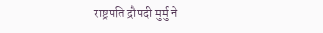राष्ट्रपति द्रौपदी मुर्मु ने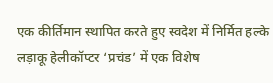एक कीर्तिमान स्थापित करते हुए स्वदेश में निर्मित हल्के लड़ाकू हेलीकॉप्टर ‘प्रचंड’ में एक विशेष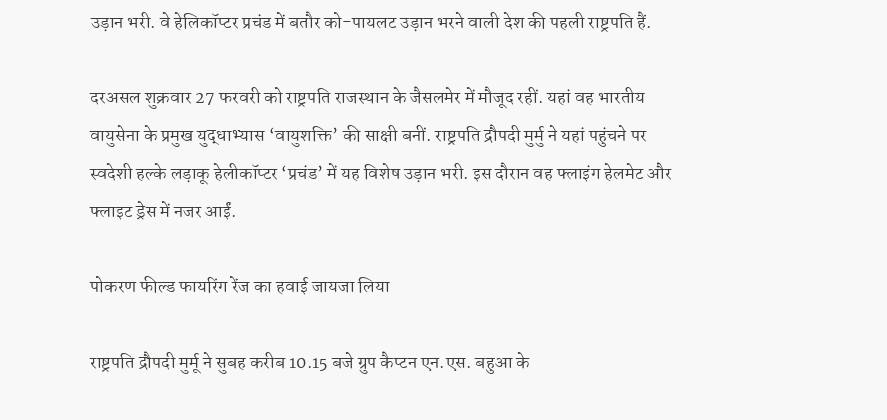उड़ान भरी. वे हेलिकॉप्टर प्रचंड में बतौर को-पायलट उड़ान भरने वाली देश की पहली राष्ट्रपति हैं.

दरअसल शुक्रवार 27 फरवरी को राष्ट्रपति राजस्थान के जैसलमेर में मौजूद रहीं. यहां वह भारतीय वायुसेना के प्रमुख युद्धाभ्यास ‘वायुशक्ति’ की साक्षी बनीं. राष्ट्रपति द्रौपदी मुर्मु ने यहां पहुंचने पर स्वदेशी हल्के लड़ाकू हेलीकॉप्टर ‘प्रचंड’ में यह विशेष उड़ान भरी. इस दौरान वह फ्लाइंग हेलमेट और फ्लाइट ड्रेस में नजर आईं.

पोकरण फील्ड फायरिंग रेंज का हवाई जायजा लिया

राष्ट्रपति द्रौपदी मुर्मू ने सुबह करीब 10.15 बजे ग्रुप कैप्टन एन.एस. बहुआ के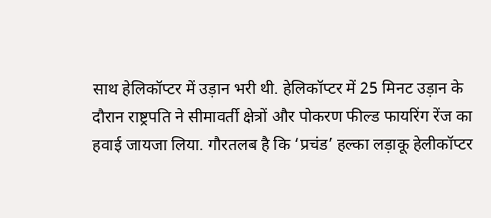साथ हेलिकॉप्टर में उड़ान भरी थी. हेलिकॉप्टर में 25 मिनट उड़ान के दौरान राष्ट्रपति ने सीमावर्ती क्षेत्रों और पोकरण फील्ड फायरिंग रेंज का हवाई जायजा लिया. गौरतलब है कि ‘प्रचंड’ हल्का लड़ाकू हेलीकॉप्टर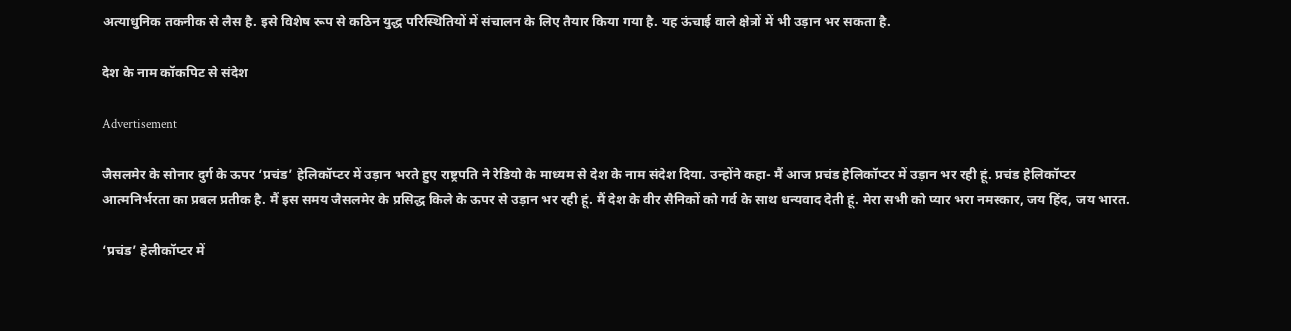अत्याधुनिक तकनीक से लैस है. इसे विशेष रूप से कठिन युद्ध परिस्थितियों में संचालन के लिए तैयार किया गया है. यह ऊंचाई वाले क्षेत्रों में भी उड़ान भर सकता है.

देश के नाम कॉकपिट से संदेश

Advertisement

जैसलमेर के सोनार दुर्ग के ऊपर ‘प्रचंड’ हेलिकॉप्टर में उड़ान भरते हुए राष्ट्रपति ने रेडियो के माध्यम से देश के नाम संदेश दिया. उन्होंने कहा- मैं आज प्रचंड हेलिकॉप्टर में उड़ान भर रही हूं. प्रचंड हेलिकॉप्टर आत्मनिर्भरता का प्रबल प्रतीक है. मैं इस समय जैसलमेर के प्रसिद्ध किले के ऊपर से उड़ान भर रही हूं. मैं देश के वीर सैनिकों को गर्व के साथ धन्यवाद देती हूं. मेरा सभी को प्यार भरा नमस्कार, जय हिंद, जय भारत.

‘प्रचंड’ हेलीकॉप्टर में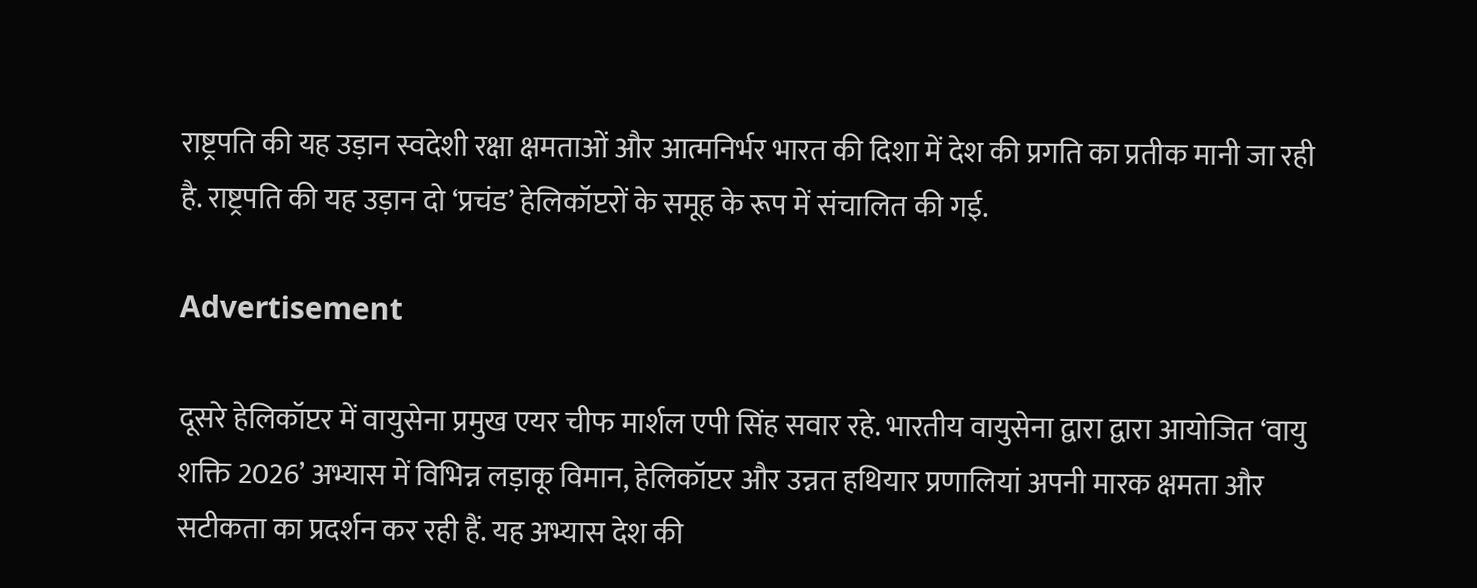राष्ट्रपति की यह उड़ान स्वदेशी रक्षा क्षमताओं और आत्मनिर्भर भारत की दिशा में देश की प्रगति का प्रतीक मानी जा रही है. राष्ट्रपति की यह उड़ान दो ‘प्रचंड’ हेलिकॉप्टरों के समूह के रूप में संचालित की गई.

Advertisement

दूसरे हेलिकॉप्टर में वायुसेना प्रमुख एयर चीफ मार्शल एपी सिंह सवार रहे. भारतीय वायुसेना द्वारा द्वारा आयोजित ‘वायु शक्ति 2026’ अभ्यास में विभिन्न लड़ाकू विमान, हेलिकॉप्टर और उन्नत हथियार प्रणालियां अपनी मारक क्षमता और सटीकता का प्रदर्शन कर रही हैं. यह अभ्यास देश की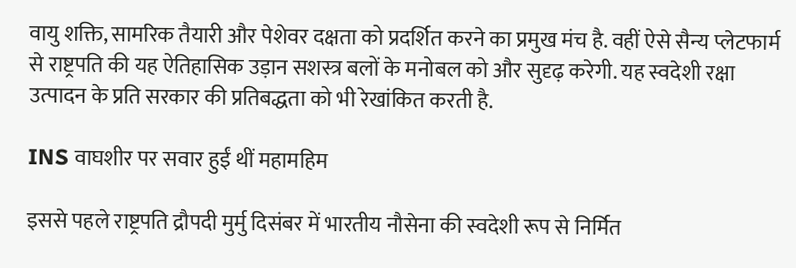वायु शक्ति, सामरिक तैयारी और पेशेवर दक्षता को प्रदर्शित करने का प्रमुख मंच है. वहीं ऐसे सैन्य प्लेटफार्म से राष्ट्रपति की यह ऐतिहासिक उड़ान सशस्त्र बलों के मनोबल को और सुदृढ़ करेगी. यह स्वदेशी रक्षा उत्पादन के प्रति सरकार की प्रतिबद्धता को भी रेखांकित करती है.

INS वाघशीर पर सवार हुईं थीं महामहिम

इससे पहले राष्ट्रपति द्रौपदी मुर्मु दिसंबर में भारतीय नौसेना की स्वदेशी रूप से निर्मित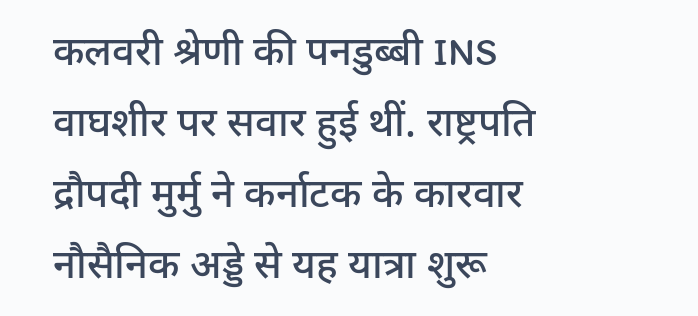कलवरी श्रेणी की पनडुब्बी INS वाघशीर पर सवार हुई थीं. राष्ट्रपति द्रौपदी मुर्मु ने कर्नाटक के कारवार नौसैनिक अड्डे से यह यात्रा शुरू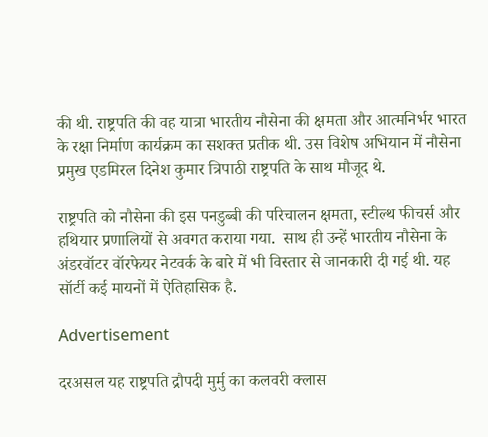की थी. राष्ट्रपति की वह यात्रा भारतीय नौसेना की क्षमता और आत्मनिर्भर भारत के रक्षा निर्माण कार्यक्रम का सशक्त प्रतीक थी. उस विशेष अभियान में नौसेना प्रमुख एडमिरल दिनेश कुमार त्रिपाठी राष्ट्रपति के साथ मौजूद थे.

राष्ट्रपति को नौसेना की इस पनडुब्बी की परिचालन क्षमता, स्टील्थ फीचर्स और हथियार प्रणालियों से अवगत कराया गया.  साथ ही उन्हें भारतीय नौसेना के अंडरवॉटर वॉरफेयर नेटवर्क के बारे में भी विस्तार से जानकारी दी गई थी. यह सॉर्टी कई मायनों में ऐतिहासिक है.

Advertisement

दरअसल यह राष्ट्रपति द्रौपदी मुर्मु का कलवरी क्लास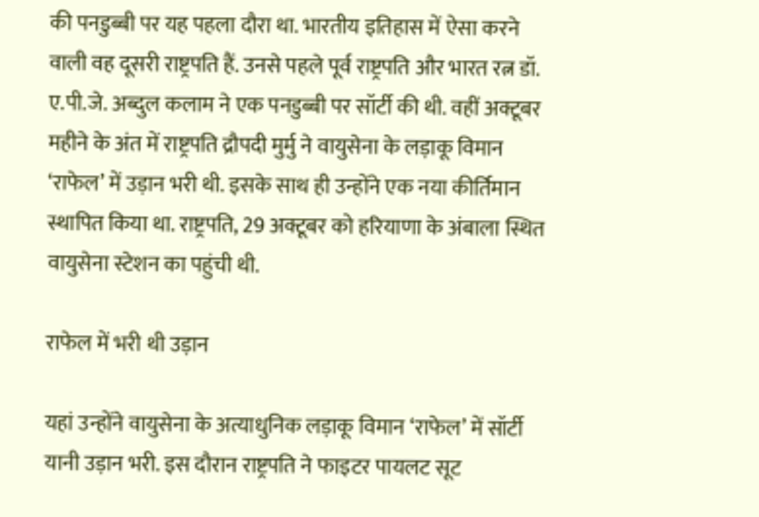की पनडुब्बी पर यह पहला दौरा था. भारतीय इतिहास में ऐसा करने वाली वह दूसरी राष्ट्रपति हैं. उनसे पहले पूर्व राष्ट्रपति और भारत रत्न डॉ. ए.पी.जे. अब्दुल कलाम ने एक पनडुब्बी पर सॉर्टी की थी. वहीं अक्टूबर महीने के अंत में राष्ट्रपति द्रौपदी मुर्मु ने वायुसेना के लड़ाकू विमान ‘राफेल’ में उड़ान भरी थी. इसके साथ ही उन्होंने एक नया कीर्तिमान स्थापित किया था. राष्ट्रपति, 29 अक्टूबर को हरियाणा के अंबाला स्थित वायुसेना स्टेशन का पहुंची थी.

राफेल में भरी थी उड़ान

यहां उन्होंने वायुसेना के अत्याधुनिक लड़ाकू विमान ‘राफेल’ में सॉर्टी यानी उड़ान भरी. इस दौरान राष्ट्रपति ने फाइटर पायलट सूट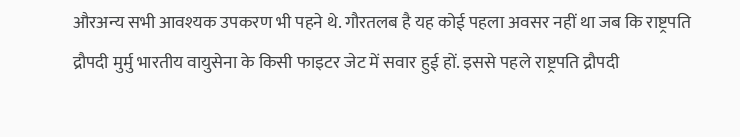औरअन्य सभी आवश्यक उपकरण भी पहने थे. गौरतलब है यह कोई पहला अवसर नहीं था जब कि राष्ट्रपति द्रौपदी मुर्मु भारतीय वायुसेना के किसी फाइटर जेट में सवार हुई हों. इससे पहले राष्ट्रपति द्रौपदी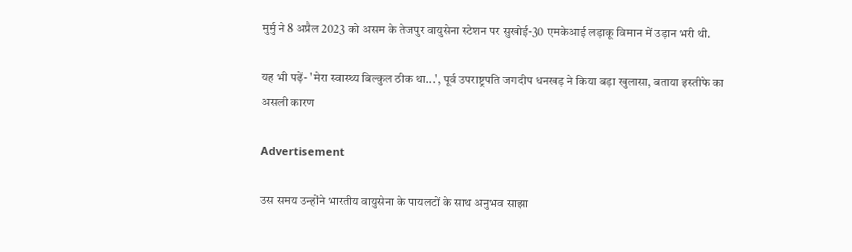मुर्मु ने 8 अप्रैल 2023 को असम के तेजपुर वायुसेना स्टेशन पर सुखोई-30 एमकेआई लड़ाकू विमान में उड़ान भरी थी.

यह भी पढ़ें- 'मेरा स्वास्थ्य बिल्कुल ठीक था...', पूर्व उपराष्ट्रपति जगदीप धनखड़ ने किया बड़ा खुलासा, बताया इस्तीफे का असली कारण

Advertisement

उस समय उन्होंने भारतीय वायुसेना के पायलटों के साथ अनुभव साझा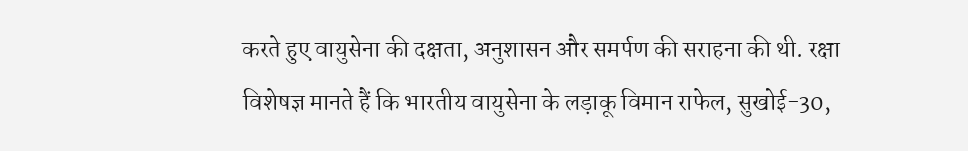करते हुए वायुसेना की दक्षता, अनुशासन और समर्पण की सराहना की थी. रक्षा विशेषज्ञ मानते हैं कि भारतीय वायुसेना के लड़ाकू विमान राफेल, सुखोई-30,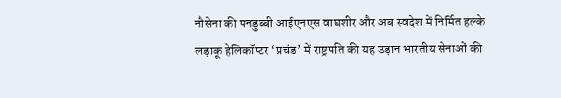नौसेना की पनडुब्बी आईएनएस वाघशीर और अब स्वदेश में निर्मित हल्के लड़ाकू हेलिकॉप्टर ‘प्रचंड’ में राष्ट्रपति की यह उड़ान भारतीय सेनाओं की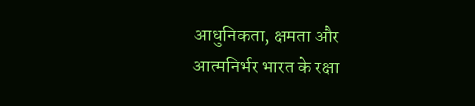आधुनिकता, क्षमता और आत्मनिर्भर भारत के रक्षा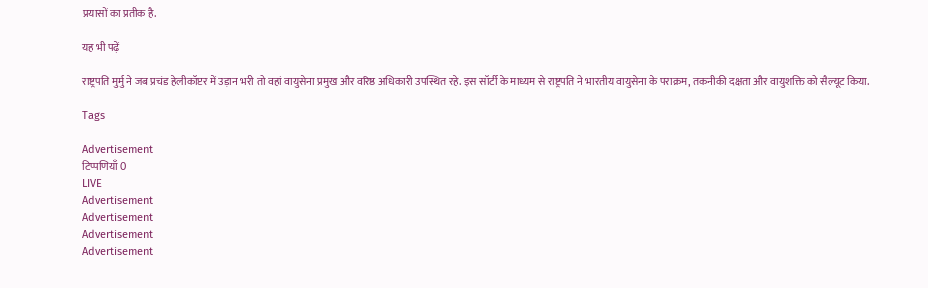प्रयासों का प्रतीक है.

यह भी पढ़ें

राष्ट्रपति मुर्मु ने जब प्रचंड हेलीकॉप्टर में उड़ान भरी तो वहां वायुसेना प्रमुख और वरिष्ठ अधिकारी उपस्थित रहे. इस सॉर्टी के माध्यम से राष्ट्रपति ने भारतीय वायुसेना के पराक्रम, तकनीकी दक्षता और वायुशक्ति को सैल्यूट किया.

Tags

Advertisement
टिप्पणियाँ 0
LIVE
Advertisement
Advertisement
Advertisement
Advertisement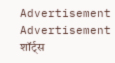Advertisement
Advertisement
शॉर्ट्स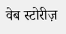वेब स्टोरीज़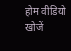होम वीडियो खोजें